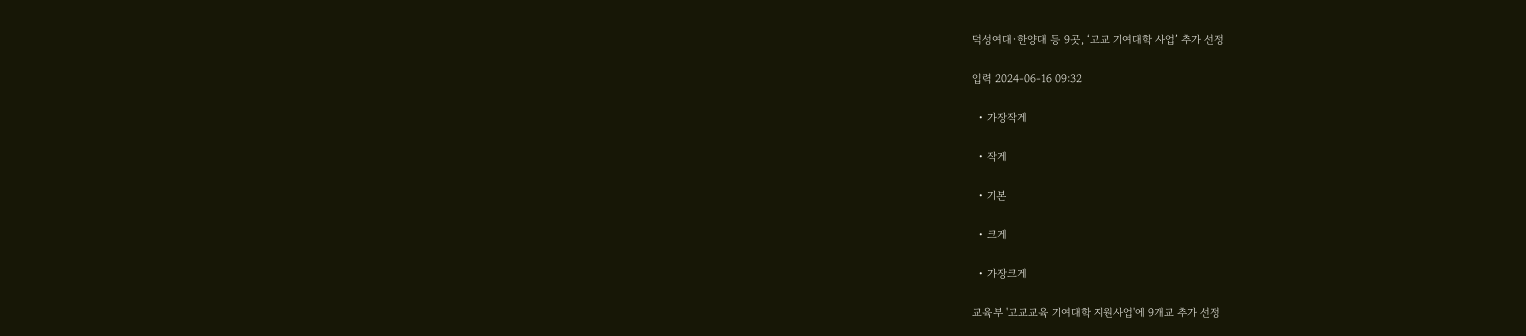덕성여대·한양대 등 9곳, ‘고교 기여대학 사업’ 추가 선정

입력 2024-06-16 09:32

  • 가장작게

  • 작게

  • 기본

  • 크게

  • 가장크게

교육부 '고교교육 기여대학 지원사업'에 9개교 추가 선정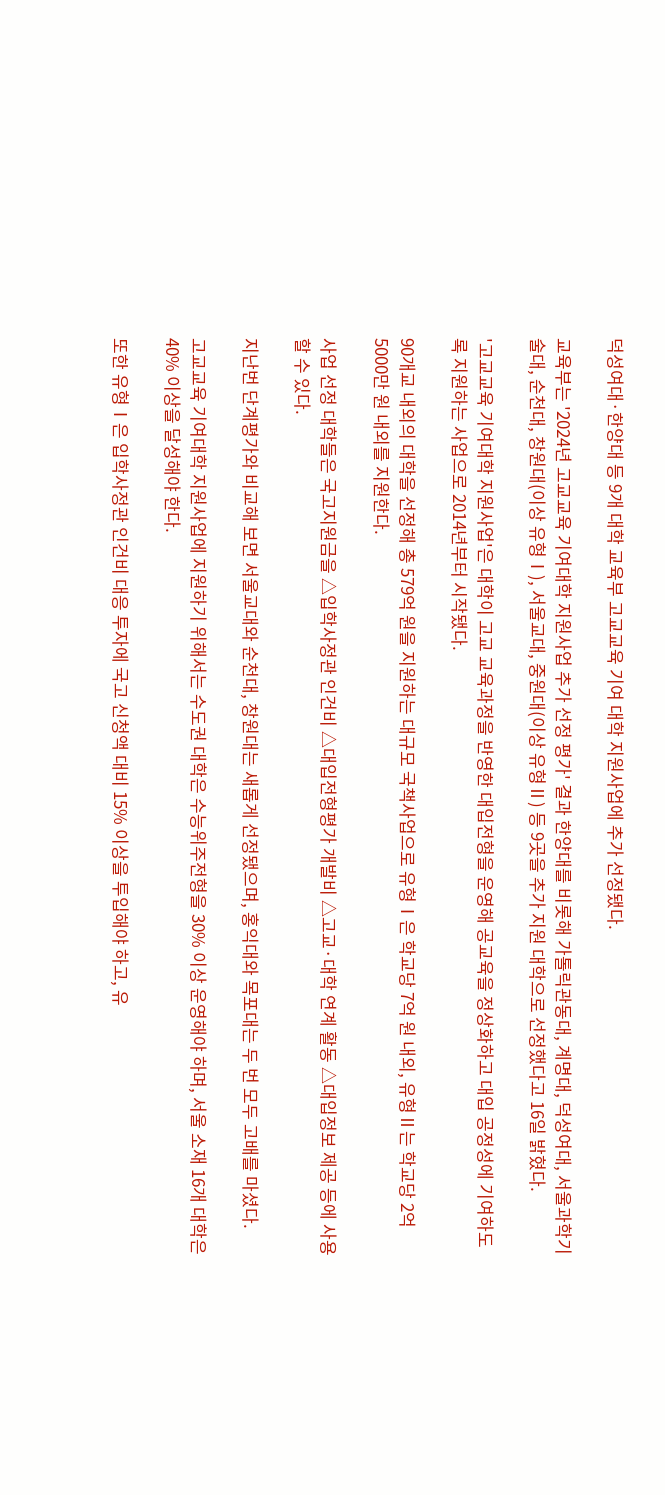덕성여대·한양대 등 9개 대학 교육부 고교교육 기여 대학 지원사업에 추가 선정됐다.

교육부는 '2024년 고교교육 기여대학 지원사업 추가 선정 평가' 결과 한양대를 비롯해 가톨릭관동대, 계명대, 덕성여대, 서울과학기술대, 순천대, 창원대(이상 유형Ⅰ), 서울교대, 중원대(이상 유형Ⅱ) 등 9곳을 추가 지원 대학으로 선정했다고 16일 밝혔다.

'고교교육 기여대학 지원사업'은 대학이 고교 교육과정을 반영한 대입전형을 운영해 공교육을 정상화하고 대입 공정성에 기여하도록 지원하는 사업으로 2014년부터 시작됐다.

90개교 내외의 대학을 선정해 총 579억 원을 지원하는 대규모 국책사업으로 유형Ⅰ은 학교당 7억 원 내외, 유형Ⅱ는 학교당 2억 5000만 원 내외를 지원한다.

사업 선정 대학들은 국고지원금을 △입학사정관 인건비 △대입전형평가 개발비 △고교·대학 연계 활동 △대입정보 제공 등에 사용할 수 있다.

지난번 단계평가와 비교해 보면 서울교대와 순천대, 창원대는 새롭게 선정됐으며, 홍익대와 목포대는 두 번 모두 고배를 마셨다.

고교교육 기여대학 지원사업에 지원하기 위해서는 수도권 대학은 수능위주전형을 30% 이상 운영해야 하며, 서울 소재 16개 대학은 40% 이상을 달성해야 한다.

또한 유형Ⅰ은 입학사정관 인건비 대응 투자에 국고 신청액 대비 15% 이상을 투입해야 하고, 유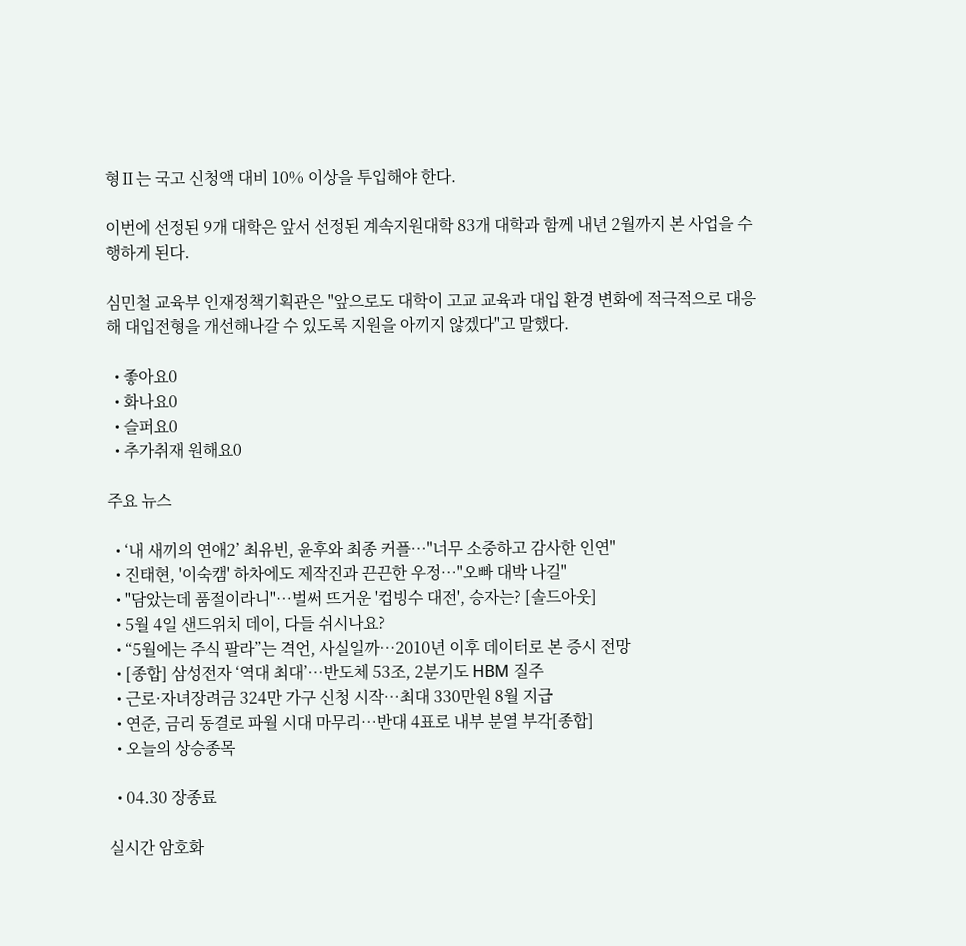형Ⅱ는 국고 신청액 대비 10% 이상을 투입해야 한다.

이번에 선정된 9개 대학은 앞서 선정된 계속지원대학 83개 대학과 함께 내년 2월까지 본 사업을 수행하게 된다.

심민철 교육부 인재정책기획관은 "앞으로도 대학이 고교 교육과 대입 환경 변화에 적극적으로 대응해 대입전형을 개선해나갈 수 있도록 지원을 아끼지 않겠다"고 말했다.

  • 좋아요0
  • 화나요0
  • 슬퍼요0
  • 추가취재 원해요0

주요 뉴스

  • ‘내 새끼의 연애2’ 최유빈, 윤후와 최종 커플⋯"너무 소중하고 감사한 인연"
  • 진태현, '이숙캠' 하차에도 제작진과 끈끈한 우정⋯"오빠 대박 나길"
  • "담았는데 품절이라니"⋯벌써 뜨거운 '컵빙수 대전', 승자는? [솔드아웃]
  • 5월 4일 샌드위치 데이, 다들 쉬시나요?
  • “5월에는 주식 팔라”는 격언, 사실일까⋯2010년 이후 데이터로 본 증시 전망
  • [종합] 삼성전자 ‘역대 최대’…반도체 53조, 2분기도 HBM 질주
  • 근로·자녀장려금 324만 가구 신청 시작…최대 330만원 8월 지급
  • 연준, 금리 동결로 파월 시대 마무리…반대 4표로 내부 분열 부각[종합]
  • 오늘의 상승종목

  • 04.30 장종료

실시간 암호화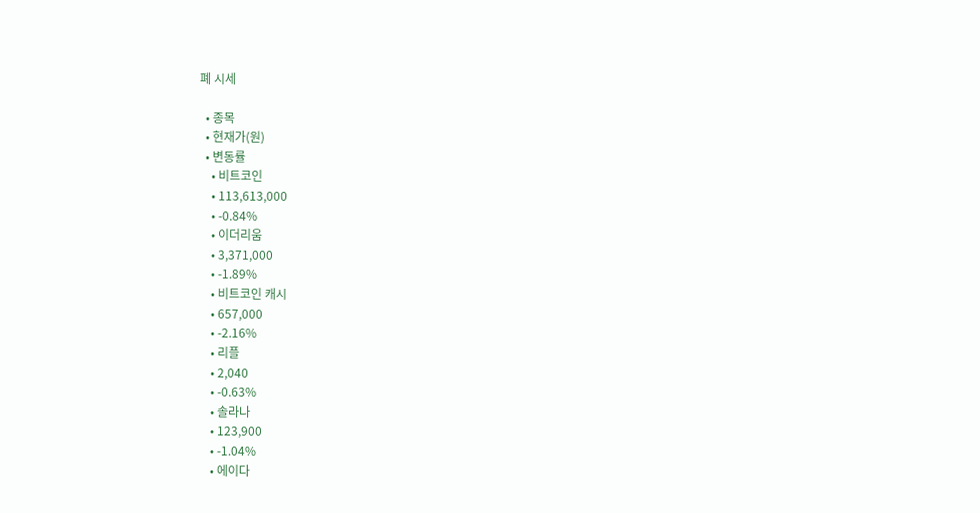폐 시세

  • 종목
  • 현재가(원)
  • 변동률
    • 비트코인
    • 113,613,000
    • -0.84%
    • 이더리움
    • 3,371,000
    • -1.89%
    • 비트코인 캐시
    • 657,000
    • -2.16%
    • 리플
    • 2,040
    • -0.63%
    • 솔라나
    • 123,900
    • -1.04%
    • 에이다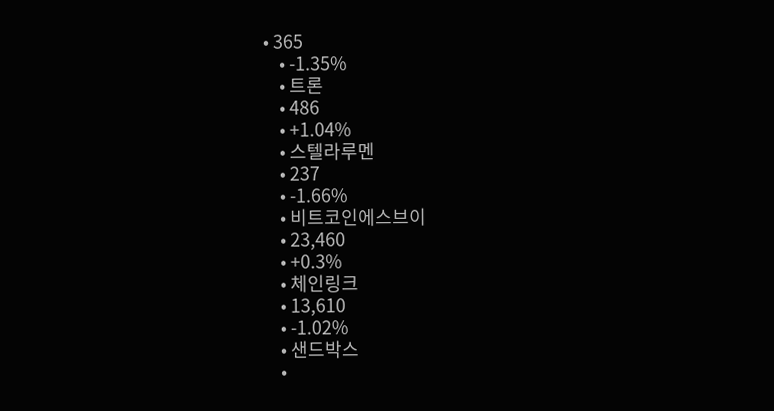• 365
    • -1.35%
    • 트론
    • 486
    • +1.04%
    • 스텔라루멘
    • 237
    • -1.66%
    • 비트코인에스브이
    • 23,460
    • +0.3%
    • 체인링크
    • 13,610
    • -1.02%
    • 샌드박스
    •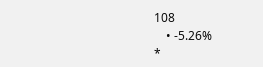108
    • -5.26%
*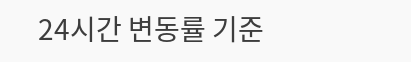24시간 변동률 기준